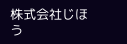株式会社じほう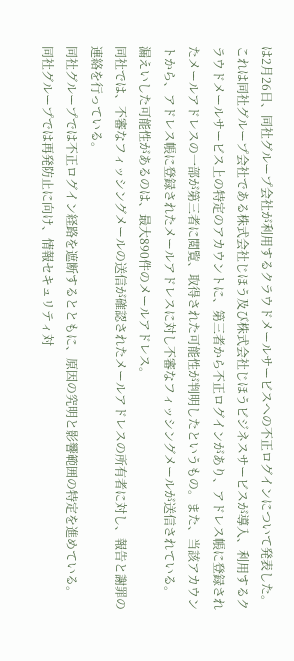は2月26日、同社グループ会社が利用するクラウドメールサービスへの不正ログインについて発表した。
これは同社グループ会社である株式会社じほう及び株式会社じほうビジネスサービスが導入、利用するクラウドメールサービス上の特定のアカウントに、第三者から不正ログインがあり、アドレス帳に登録されたメールアドレスの一部が第三者に閲覧、取得された可能性が判明したというもの。また、当該アカウントから、アドレス帳に登録されたメールアドレスに対し不審なフィッシングメールが送信されている。
漏えいした可能性があるのは、最大890件のメールアドレス。
同社では、不審なフィッシングメールの送信が確認されたメールアドレスの所有者に対し、報告と謝罪の連絡を行っている。
同社グループでは不正ログイン経路を遮断するとともに、原因の究明と影響範囲の特定を進めている。
同社グループでは再発防止に向け、情報セキュリティ対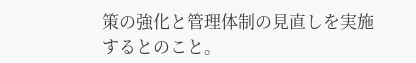策の強化と管理体制の見直しを実施するとのこと。